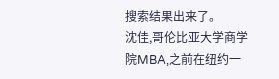搜索结果出来了。
沈佳,哥伦比亚大学商学院MBA,之前在纽约一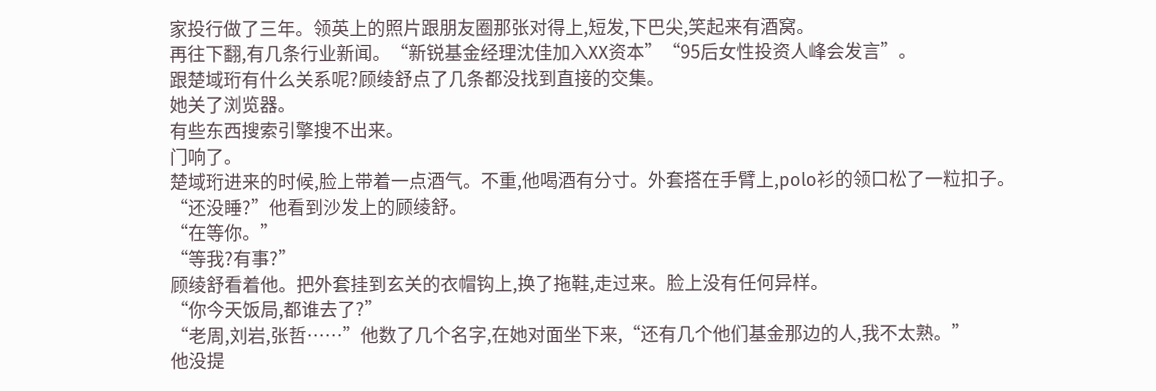家投行做了三年。领英上的照片跟朋友圈那张对得上,短发,下巴尖,笑起来有酒窝。
再往下翻,有几条行业新闻。“新锐基金经理沈佳加入XX资本”“95后女性投资人峰会发言”。
跟楚域珩有什么关系呢?顾绫舒点了几条都没找到直接的交集。
她关了浏览器。
有些东西搜索引擎搜不出来。
门响了。
楚域珩进来的时候,脸上带着一点酒气。不重,他喝酒有分寸。外套搭在手臂上,polo衫的领口松了一粒扣子。
“还没睡?”他看到沙发上的顾绫舒。
“在等你。”
“等我?有事?”
顾绫舒看着他。把外套挂到玄关的衣帽钩上,换了拖鞋,走过来。脸上没有任何异样。
“你今天饭局,都谁去了?”
“老周,刘岩,张哲……”他数了几个名字,在她对面坐下来,“还有几个他们基金那边的人,我不太熟。”
他没提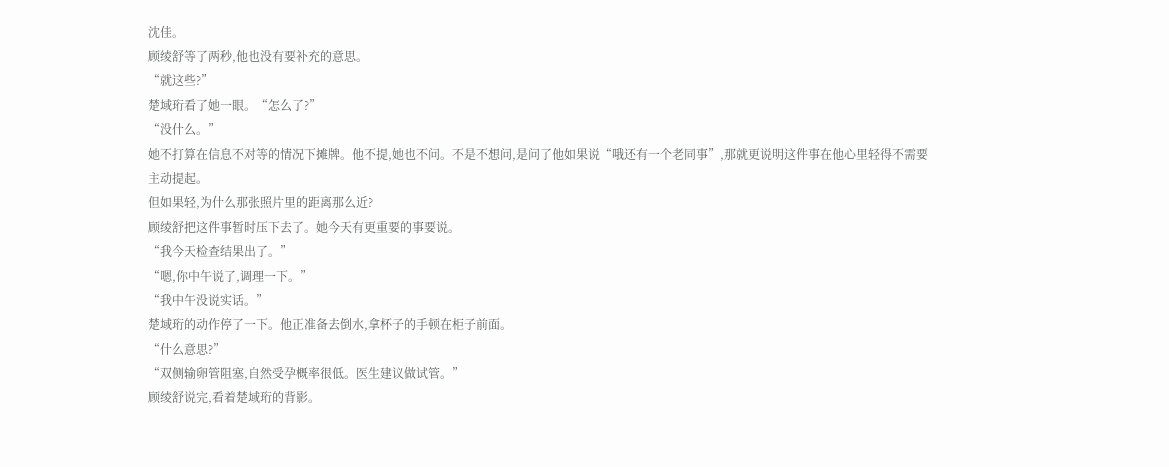沈佳。
顾绫舒等了两秒,他也没有要补充的意思。
“就这些?”
楚域珩看了她一眼。“怎么了?”
“没什么。”
她不打算在信息不对等的情况下摊牌。他不提,她也不问。不是不想问,是问了他如果说“哦还有一个老同事”,那就更说明这件事在他心里轻得不需要主动提起。
但如果轻,为什么那张照片里的距离那么近?
顾绫舒把这件事暂时压下去了。她今天有更重要的事要说。
“我今天检查结果出了。”
“嗯,你中午说了,调理一下。”
“我中午没说实话。”
楚域珩的动作停了一下。他正准备去倒水,拿杯子的手顿在柜子前面。
“什么意思?”
“双侧输卵管阻塞,自然受孕概率很低。医生建议做试管。”
顾绫舒说完,看着楚域珩的背影。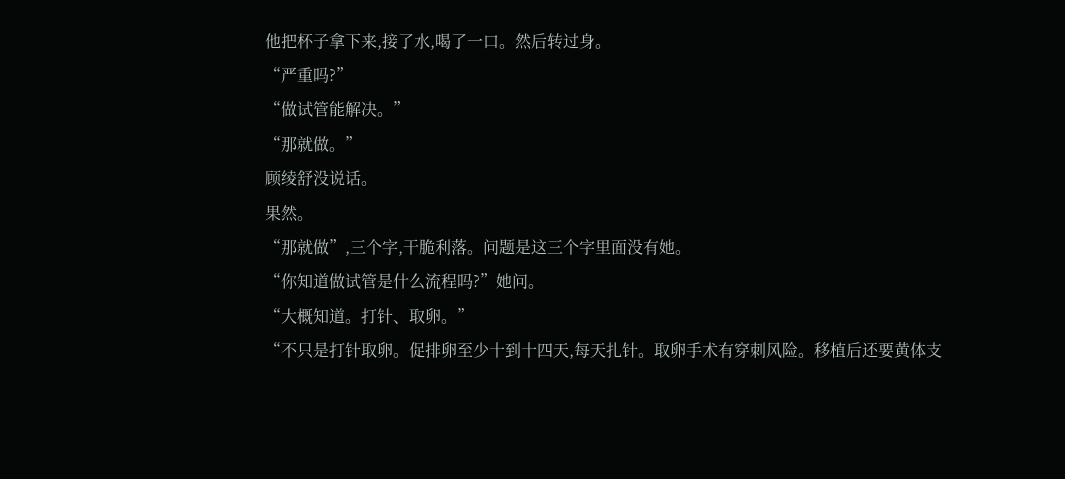他把杯子拿下来,接了水,喝了一口。然后转过身。
“严重吗?”
“做试管能解决。”
“那就做。”
顾绫舒没说话。
果然。
“那就做”,三个字,干脆利落。问题是这三个字里面没有她。
“你知道做试管是什么流程吗?”她问。
“大概知道。打针、取卵。”
“不只是打针取卵。促排卵至少十到十四天,每天扎针。取卵手术有穿刺风险。移植后还要黄体支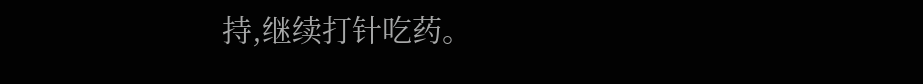持,继续打针吃药。